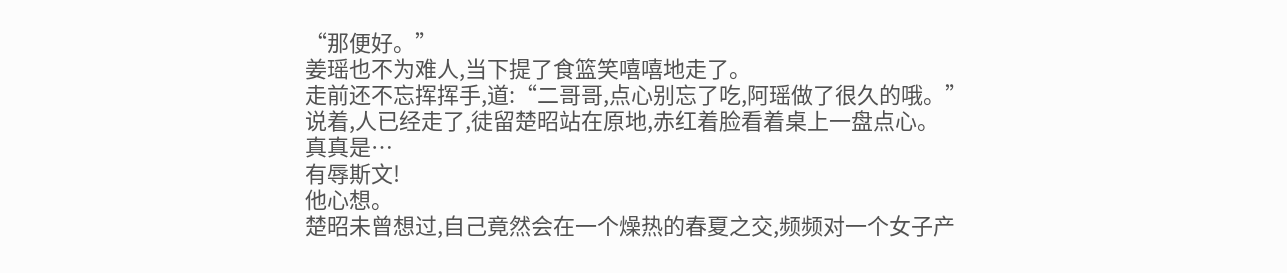“那便好。”
姜瑶也不为难人,当下提了食篮笑嘻嘻地走了。
走前还不忘挥挥手,道:“二哥哥,点心别忘了吃,阿瑶做了很久的哦。”
说着,人已经走了,徒留楚昭站在原地,赤红着脸看着桌上一盘点心。
真真是…
有辱斯文!
他心想。
楚昭未曾想过,自己竟然会在一个燥热的春夏之交,频频对一个女子产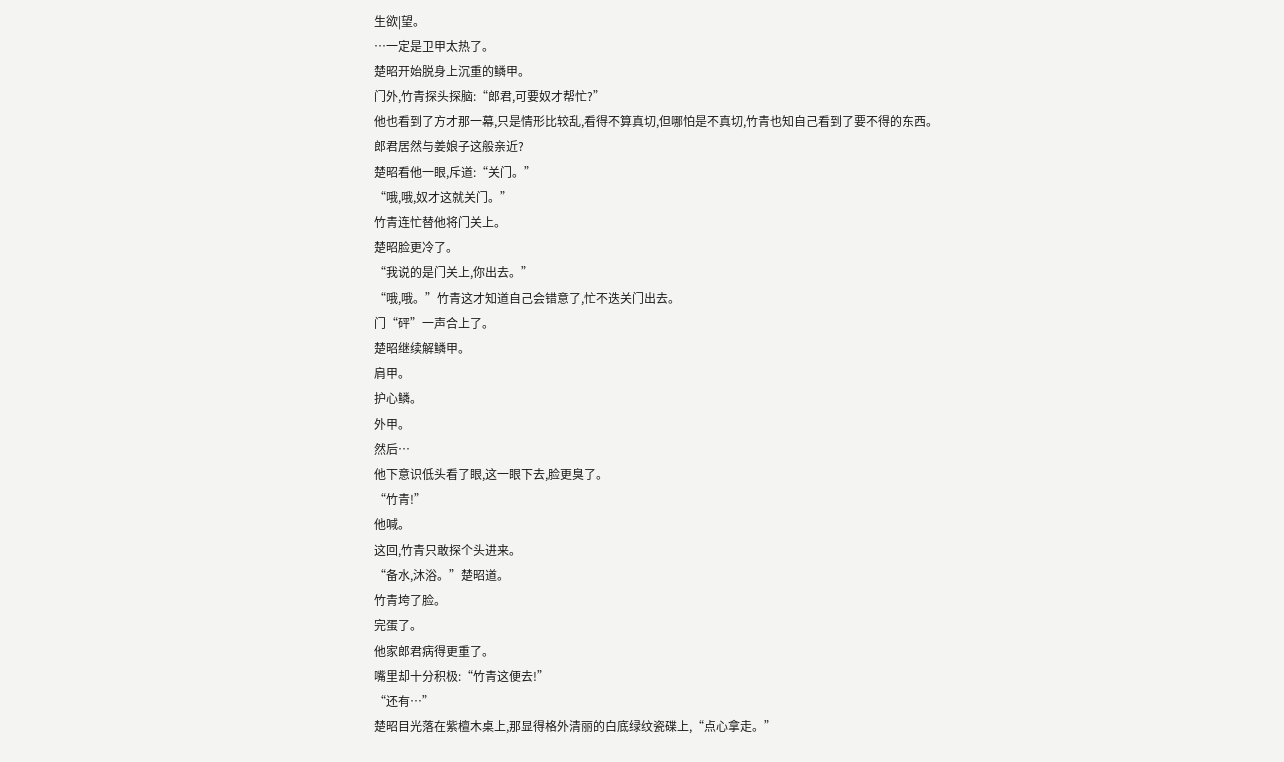生欲|望。
…一定是卫甲太热了。
楚昭开始脱身上沉重的鳞甲。
门外,竹青探头探脑:“郎君,可要奴才帮忙?”
他也看到了方才那一幕,只是情形比较乱,看得不算真切,但哪怕是不真切,竹青也知自己看到了要不得的东西。
郎君居然与姜娘子这般亲近?
楚昭看他一眼,斥道:“关门。”
“哦,哦,奴才这就关门。”
竹青连忙替他将门关上。
楚昭脸更冷了。
“我说的是门关上,你出去。”
“哦,哦。”竹青这才知道自己会错意了,忙不迭关门出去。
门“砰”一声合上了。
楚昭继续解鳞甲。
肩甲。
护心鳞。
外甲。
然后…
他下意识低头看了眼,这一眼下去,脸更臭了。
“竹青!”
他喊。
这回,竹青只敢探个头进来。
“备水,沐浴。”楚昭道。
竹青垮了脸。
完蛋了。
他家郎君病得更重了。
嘴里却十分积极:“竹青这便去!”
“还有…”
楚昭目光落在紫檀木桌上,那显得格外清丽的白底绿纹瓷碟上,“点心拿走。”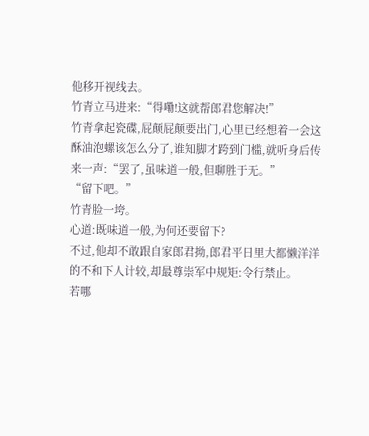他移开视线去。
竹青立马进来:“得嘞!这就帮郎君您解决!”
竹青拿起瓷碟,屁颠屁颠要出门,心里已经想着一会这酥油泡螺该怎么分了,谁知脚才跨到门槛,就听身后传来一声:“罢了,虽味道一般,但聊胜于无。”
“留下吧。”
竹青脸一垮。
心道:既味道一般,为何还要留下?
不过,他却不敢跟自家郎君拗,郎君平日里大都懒洋洋的不和下人计较,却最尊崇军中规矩:令行禁止。
若哪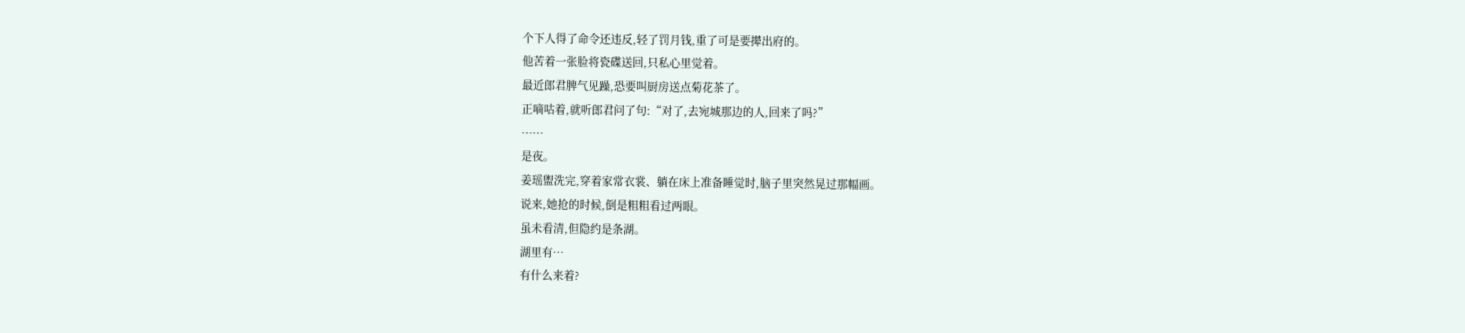个下人得了命令还违反,轻了罚月钱,重了可是要撵出府的。
他苦着一张脸将瓷碟送回,只私心里觉着。
最近郎君脾气见躁,恐要叫厨房送点菊花茶了。
正嘀咕着,就听郎君问了句:“对了,去宛城那边的人,回来了吗?”
……
是夜。
姜瑶盥洗完,穿着家常衣裳、躺在床上准备睡觉时,脑子里突然晃过那幅画。
说来,她抢的时候,倒是粗粗看过两眼。
虽未看清,但隐约是条湖。
湖里有…
有什么来着?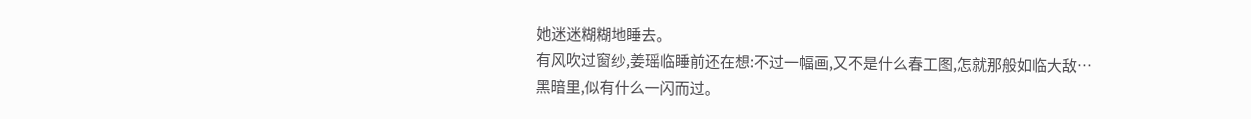她迷迷糊糊地睡去。
有风吹过窗纱,姜瑶临睡前还在想:不过一幅画,又不是什么春工图,怎就那般如临大敌…
黑暗里,似有什么一闪而过。